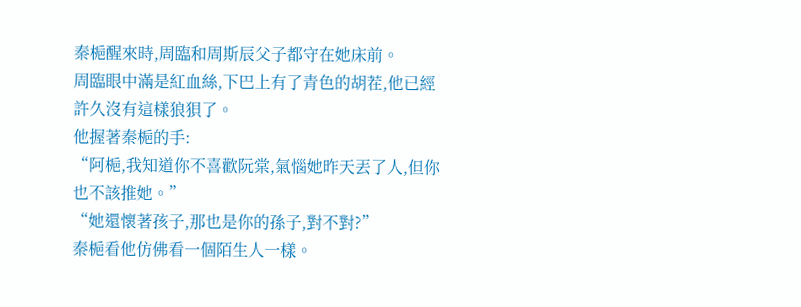秦梔醒來時,周臨和周斯辰父子都守在她床前。
周臨眼中滿是紅血絲,下巴上有了青色的胡茬,他已經許久沒有這樣狼狽了。
他握著秦梔的手:
“阿梔,我知道你不喜歡阮棠,氣惱她昨天丟了人,但你也不該推她。”
“她還懷著孩子,那也是你的孫子,對不對?”
秦梔看他仿佛看一個陌生人一樣。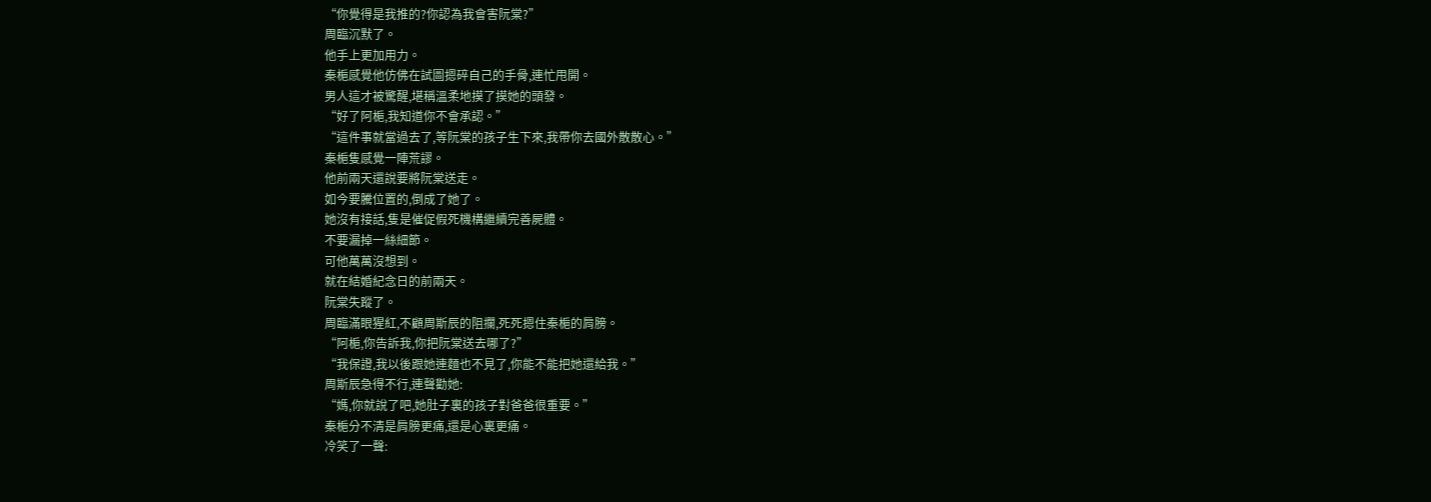“你覺得是我推的?你認為我會害阮棠?”
周臨沉默了。
他手上更加用力。
秦梔感覺他仿佛在試圖摁碎自己的手骨,連忙甩開。
男人這才被驚醒,堪稱溫柔地摸了摸她的頭發。
“好了阿梔,我知道你不會承認。”
“這件事就當過去了,等阮棠的孩子生下來,我帶你去國外散散心。”
秦梔隻感覺一陣荒謬。
他前兩天還說要將阮棠送走。
如今要騰位置的,倒成了她了。
她沒有接話,隻是催促假死機構繼續完善屍體。
不要漏掉一絲細節。
可他萬萬沒想到。
就在結婚紀念日的前兩天。
阮棠失蹤了。
周臨滿眼猩紅,不顧周斯辰的阻攔,死死摁住秦梔的肩膀。
“阿梔,你告訴我,你把阮棠送去哪了?”
“我保證,我以後跟她連麵也不見了,你能不能把她還給我。”
周斯辰急得不行,連聲勸她:
“媽,你就說了吧,她肚子裏的孩子對爸爸很重要。”
秦梔分不清是肩膀更痛,還是心裏更痛。
冷笑了一聲: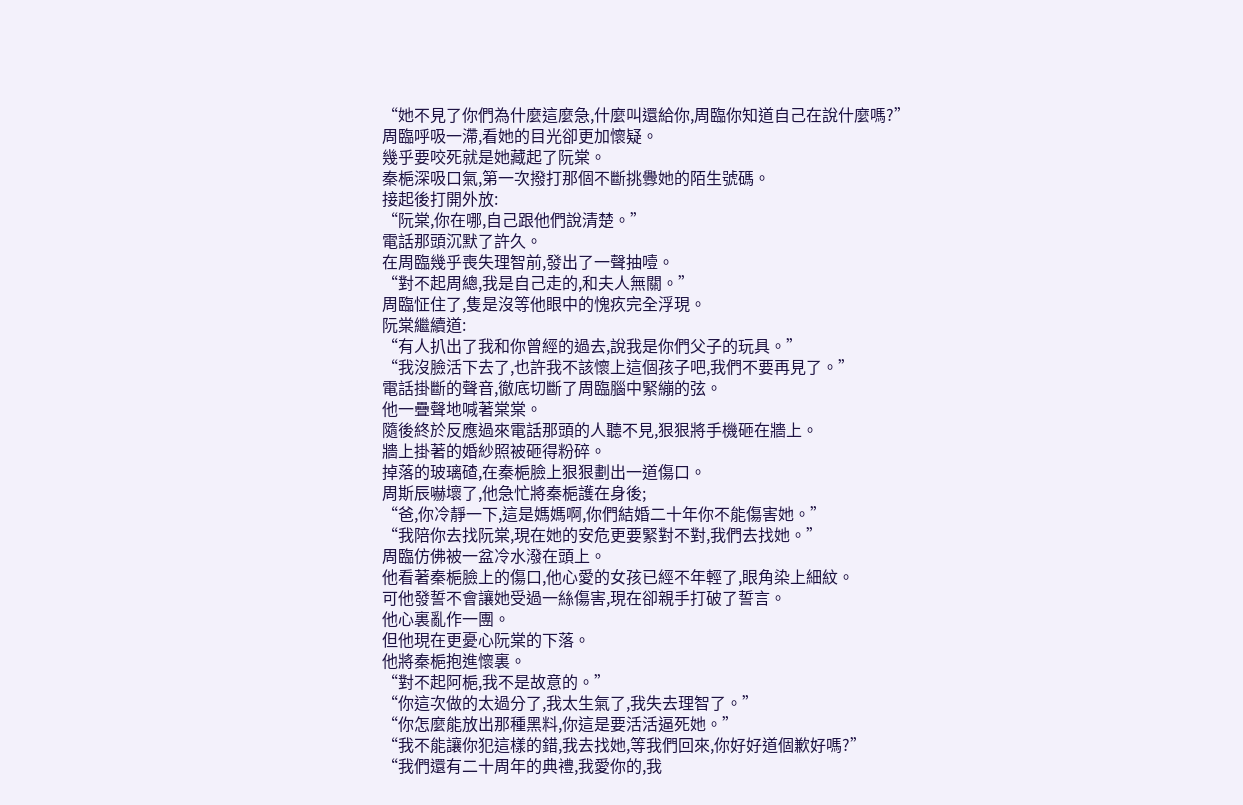“她不見了你們為什麼這麼急,什麼叫還給你,周臨你知道自己在說什麼嗎?”
周臨呼吸一滯,看她的目光卻更加懷疑。
幾乎要咬死就是她藏起了阮棠。
秦梔深吸口氣,第一次撥打那個不斷挑釁她的陌生號碼。
接起後打開外放:
“阮棠,你在哪,自己跟他們說清楚。”
電話那頭沉默了許久。
在周臨幾乎喪失理智前,發出了一聲抽噎。
“對不起周總,我是自己走的,和夫人無關。”
周臨怔住了,隻是沒等他眼中的愧疚完全浮現。
阮棠繼續道:
“有人扒出了我和你曾經的過去,說我是你們父子的玩具。”
“我沒臉活下去了,也許我不該懷上這個孩子吧,我們不要再見了。”
電話掛斷的聲音,徹底切斷了周臨腦中緊繃的弦。
他一疊聲地喊著棠棠。
隨後終於反應過來電話那頭的人聽不見,狠狠將手機砸在牆上。
牆上掛著的婚紗照被砸得粉碎。
掉落的玻璃碴,在秦梔臉上狠狠劃出一道傷口。
周斯辰嚇壞了,他急忙將秦梔護在身後;
“爸,你冷靜一下,這是媽媽啊,你們結婚二十年你不能傷害她。”
“我陪你去找阮棠,現在她的安危更要緊對不對,我們去找她。”
周臨仿佛被一盆冷水潑在頭上。
他看著秦梔臉上的傷口,他心愛的女孩已經不年輕了,眼角染上細紋。
可他發誓不會讓她受過一絲傷害,現在卻親手打破了誓言。
他心裏亂作一團。
但他現在更憂心阮棠的下落。
他將秦梔抱進懷裏。
“對不起阿梔,我不是故意的。”
“你這次做的太過分了,我太生氣了,我失去理智了。”
“你怎麼能放出那種黑料,你這是要活活逼死她。”
“我不能讓你犯這樣的錯,我去找她,等我們回來,你好好道個歉好嗎?”
“我們還有二十周年的典禮,我愛你的,我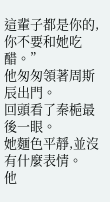這輩子都是你的,你不要和她吃醋。”
他匆匆領著周斯辰出門。
回頭看了秦梔最後一眼。
她麵色平靜,並沒有什麼表情。
他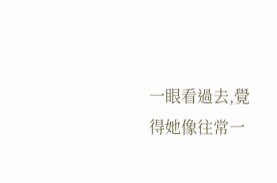一眼看過去,覺得她像往常一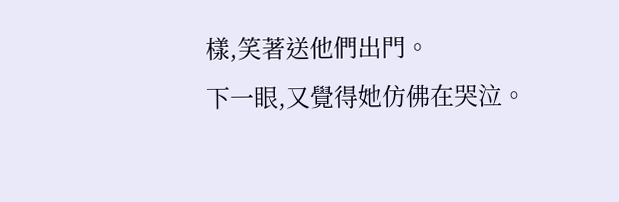樣,笑著送他們出門。
下一眼,又覺得她仿佛在哭泣。